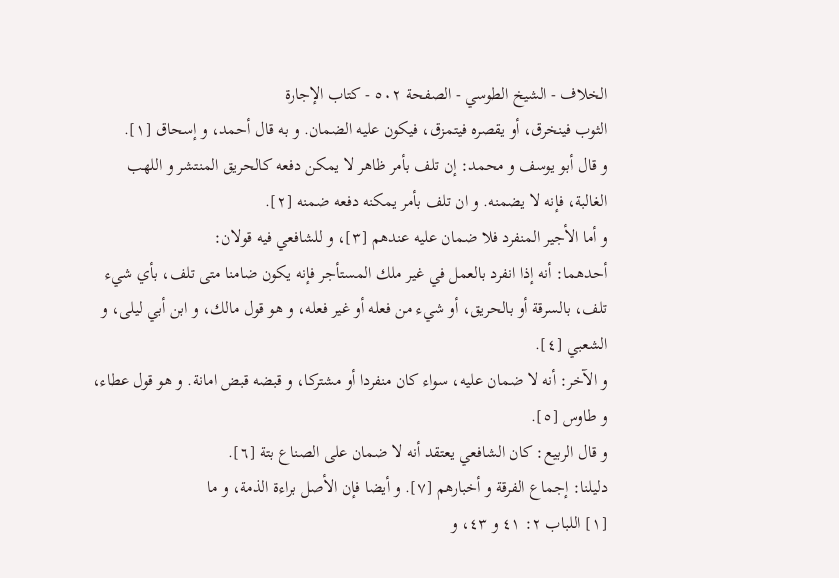الخلاف - الشيخ الطوسي - الصفحة ٥٠٢ - كتاب الإجارة
الثوب فينخرق، أو يقصره فيتمزق، فيكون عليه الضمان. و به قال أحمد، و إسحاق [١].
و قال أبو يوسف و محمد: إن تلف بأمر ظاهر لا يمكن دفعه كالحريق المنتشر و اللهب الغالبة، فإنه لا يضمنه. و ان تلف بأمر يمكنه دفعه ضمنه [٢].
و أما الأجير المنفرد فلا ضمان عليه عندهم [٣]، و للشافعي فيه قولان:
أحدهما: أنه إذا انفرد بالعمل في غير ملك المستأجر فإنه يكون ضامنا متى تلف، بأي شيء تلف، بالسرقة أو بالحريق، أو شيء من فعله أو غير فعله، و هو قول مالك، و ابن أبي ليلى، و الشعبي [٤].
و الآخر: أنه لا ضمان عليه، سواء كان منفردا أو مشتركا، و قبضه قبض امانة. و هو قول عطاء، و طاوس [٥].
و قال الربيع: كان الشافعي يعتقد أنه لا ضمان على الصناع بتة [٦].
دليلنا: إجماع الفرقة و أخبارهم [٧]. و أيضا فإن الأصل براءة الذمة، و ما
[١] اللباب ٢: ٤١ و ٤٣، و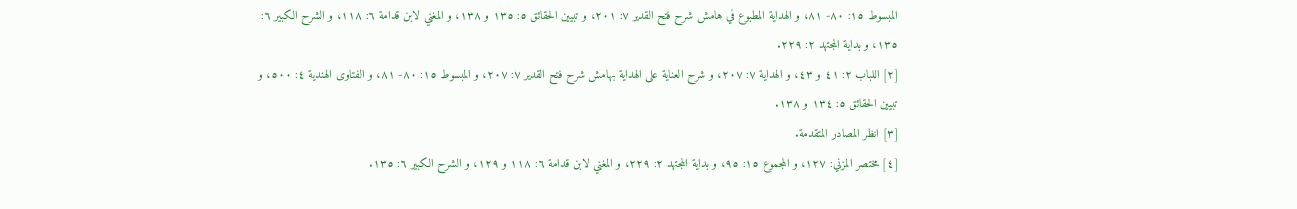المبسوط ١٥: ٨٠- ٨١، و الهداية المطبوع في هامش شرح فتح القدير ٧: ٢٠١، و تبيين الحقائق ٥: ١٣٥ و ١٣٨، و المغني لابن قدامة ٦: ١١٨، و الشرح الكبير ٦: ١٣٥، و بداية المجتهد ٢: ٢٢٩.
[٢] اللباب ٢: ٤١ و ٤٣، و الهداية ٧: ٢٠٧، و شرح العناية على الهداية بهامش شرح فتح القدير ٧: ٢٠٧، و المبسوط ١٥: ٨٠- ٨١، و الفتاوى الهندية ٤: ٥٠٠، و تبيين الحقائق ٥: ١٣٤ و ١٣٨.
[٣] انظر المصادر المتقدمة.
[٤] مختصر المزني: ١٢٧، و المجموع ١٥: ٩٥، و بداية المجتهد ٢: ٢٢٩، و المغني لابن قدامة ٦: ١١٨ و ١٢٩، و الشرح الكبير ٦: ١٣٥.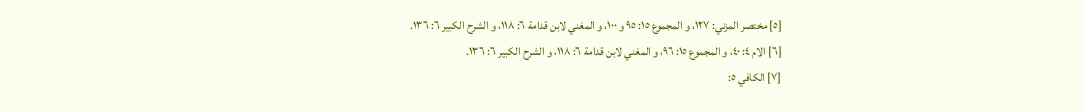[٥] مختصر المزني: ١٢٧، و المجموع ١٥: ٩٥ و ١٠٠، و المغني لابن قدامة ٦: ١١٨، و الشرح الكبير ٦: ١٣٦.
[٦] الام ٤: ٤٠، و المجموع ١٥: ٩٦، و المغني لابن قدامة ٦: ١١٨، و الشرح الكبير ٦: ١٣٦.
[٧] الكافي ٥: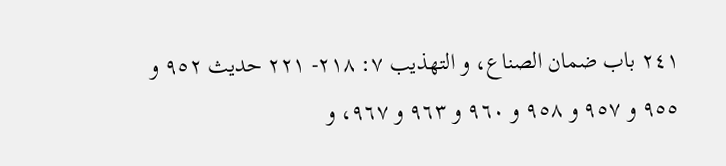٢٤١ باب ضمان الصناع، و التهذيب ٧: ٢١٨- ٢٢١ حديث ٩٥٢ و ٩٥٥ و ٩٥٧ و ٩٥٨ و ٩٦٠ و ٩٦٣ و ٩٦٧، و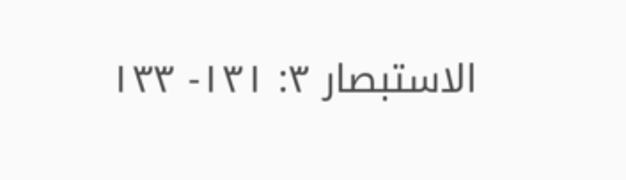الاستبصار ٣: ١٣١- ١٣٣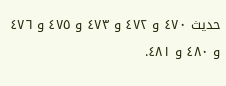حديث ٤٧٠ و ٤٧٢ و ٤٧٣ و ٤٧٥ و ٤٧٦ و ٤٨٠ و ٤٨١.